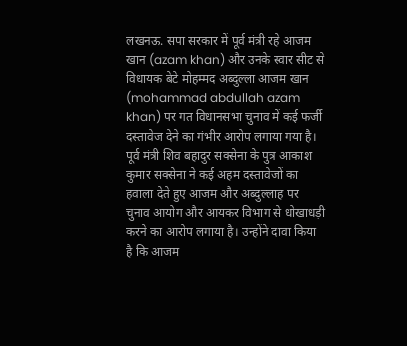लखनऊ. सपा सरकार में पूर्व मंत्री रहे आजम खान (azam khan) और उनके स्वार सीट से विधायक बेटे मोहम्मद अब्दुल्ला आजम खान (mohammad abdullah azam khan) पर गत विधानसभा चुनाव में कई फर्जी दस्तावेज देने का गंभीर आरोप लगाया गया है। पूर्व मंत्री शिव बहादुर सक्सेना के पुत्र आकाश कुमार सक्सेना ने कई अहम दस्तावेजों का हवाला देते हुए आजम और अब्दुल्लाह पर चुनाव आयोग और आयकर विभाग से धोखाधड़ी करने का आरोप लगाया है। उन्होंने दावा किया है कि आजम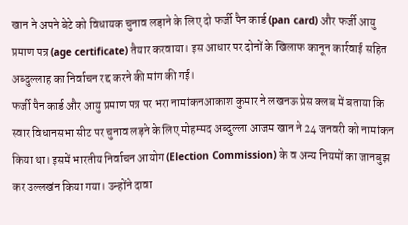खान ने अपने बेटे को विधायक चुनाव लड़ाने के लिए दो फर्जी पैन कार्ड (pan card) और फर्जी आयु प्रमाण पत्र (age certificate) तैयार करवाया। इस आधार पर दोनों के खिलाफ कानून कार्रवाई सहित अब्दुल्लाह का निर्वाचन रद्द करने की मांग की गई।
फर्जी पैन कार्ड और आयु प्रमाण पत्र पर भरा नामांकनआकाश कुमार ने लखनऊ प्रेस क्लब में बताया कि स्वार विधानसभा सीट पर चुनाव लड़ने के लिए मोहम्मद अब्दुल्ला आजम खान ने 24 जनवरी को नामांकन किया था। इसमें भारतीय निर्वाचन आयोग (Election Commission) के व अन्य नियमों का जानबुझ कर उल्लखंन किया गया। उन्होंने दावा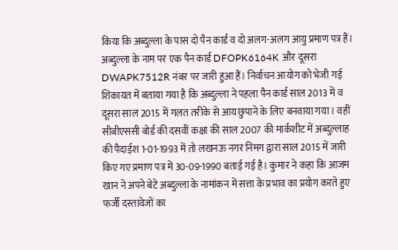किया कि अब्दुल्ला के पास दो पैन कार्ड व दो अलग-अलग आयु प्रमाण पत्र हैं। अब्दुल्ला के नाम पर एक पैन कार्ड DFOPK6164K और दूसरा DWAPK7512R नंबर पर जारी हुआ हैं। निर्वाचन आयोग को भेजी गई शिकायत में बताया गया है कि अब्दुल्ला ने पहला पैन कार्ड साल 2013 में व दूसरा साल 2015 में गलत तरीके से आय छुपाने के लिए बनवाया गया। वहीं सीबीएससी बोर्ड की दसवीं कक्षा की साल 2007 की मार्कशीट में अब्दुल्लाह की पैदाईश 1-01-1993 में तो लखनऊ नगर निमग द्वारा साल 2015 में जारी किए गए प्रमाण पत्र में 30-09-1990 बताई गई है। कुमार ने कहा कि आजम खान ने अपने बेटे अब्दुल्ला के नामांकन में सत्ता के प्रभाव का प्रयोग करते हुए फर्जी दस्तावेजों का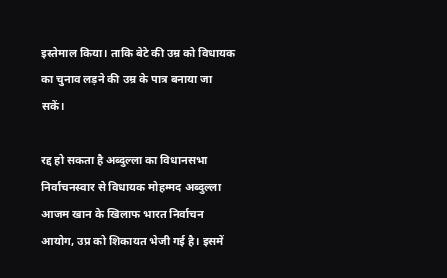इस्तेमाल किया। ताकि बेटे की उम्र को विधायक का चुनाव लड़ने की उम्र के पात्र बनाया जा सकें।

रद्द हो सकता है अब्दुल्ला का विधानसभा निर्वाचनस्वार से विधायक मोहम्मद अब्दुल्ला आजम खान के खिलाफ भारत निर्वाचन आयोग, उप्र को शिकायत भेजी गई है। इसमें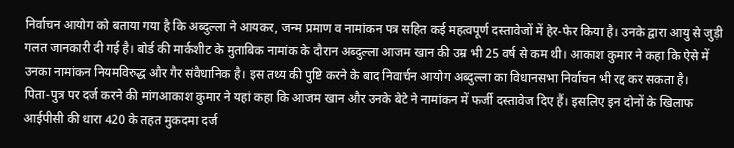निर्वाचन आयोग को बताया गया है कि अब्दुल्ला ने आयकर, जन्म प्रमाण व नामांकन पत्र सहित कई महत्वपूर्ण दस्तावेजों में हेर-फेर किया है। उनके द्वारा आयु से जुड़ी गलत जानकारी दी गई है। बोर्ड की मार्कशीट के मुताबिक नामांक के दौरान अब्दुल्ला आजम खान की उम्र भी 25 वर्ष से कम थी। आकाश कुमार ने कहा कि ऐसे में उनका नामांकन नियमविरुद्ध और गैर संवैधानिक है। इस तथ्य की पुष्टि करने के बाद निवार्चन आयोग अब्दुल्ला का विधानसभा निर्वाचन भी रद्द कर सकता है।
पिता-पुत्र पर दर्ज करने की मांगआकाश कुमार ने यहां कहा कि आजम खान और उनके बेटे ने नामांकन में फर्जी दस्तावेज दिए हैं। इसलिए इन दोनों के खिलाफ आईपीसी की धारा 420 के तहत मुकदमा दर्ज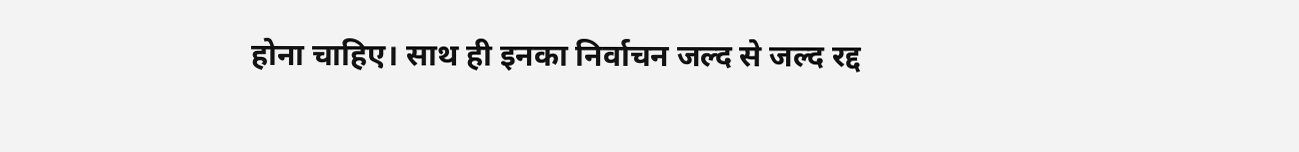होना चाहिए। साथ ही इनका निर्वाचन जल्द से जल्द रद्द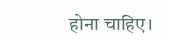होना चाहिए।